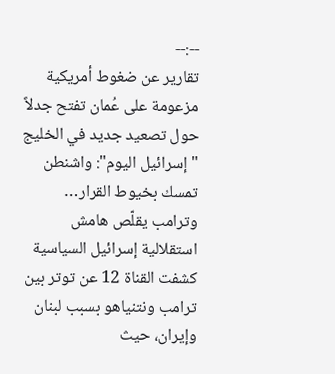--:--
تقارير عن ضغوط أمريكية مزعومة على عُمان تفتح جدلاً حول تصعيد جديد في الخليج "إسرائيل اليوم": واشنطن تمسك بخيوط القرار… وترامب يقلّص هامش استقلالية إسرائيل السياسية كشفت القناة 12 عن توتر بين ترامب ونتنياهو بسبب لبنان وإيران، حيث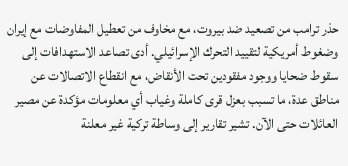حذر ترامب من تصعيد ضد بيروت، مع مخاوف من تعطيل المفاوضات مع إيران وضغوط أمريكية لتقييد التحرك الإسرائيلي. أدى تصاعد الاستهدافات إلى سقوط ضحايا ووجود مفقودين تحت الأنقاض، مع انقطاع الاتصالات عن مناطق عدة، ما تسبب بعزل قرى كاملة وغياب أي معلومات مؤكدة عن مصير العائلات حتى الآن. تشير تقارير إلى وساطة تركية غير معلنة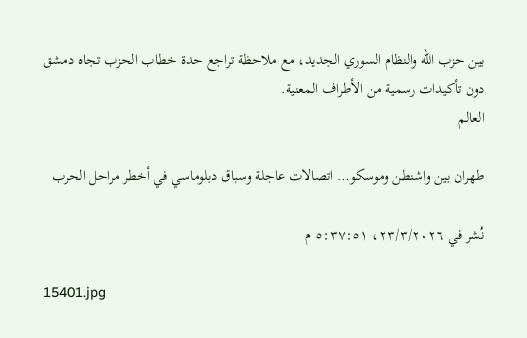بين حزب الله والنظام السوري الجديد، مع ملاحظة تراجع حدة خطاب الحزب تجاه دمشق دون تأكيدات رسمية من الأطراف المعنية.
العالم

طهران بين واشنطن وموسكو… اتصالات عاجلة وسباق دبلوماسي في أخطر مراحل الحرب

نُشر في ٢٣/٣/٢٠٢٦، ٥:٣٧:٥١ م

15401.jpg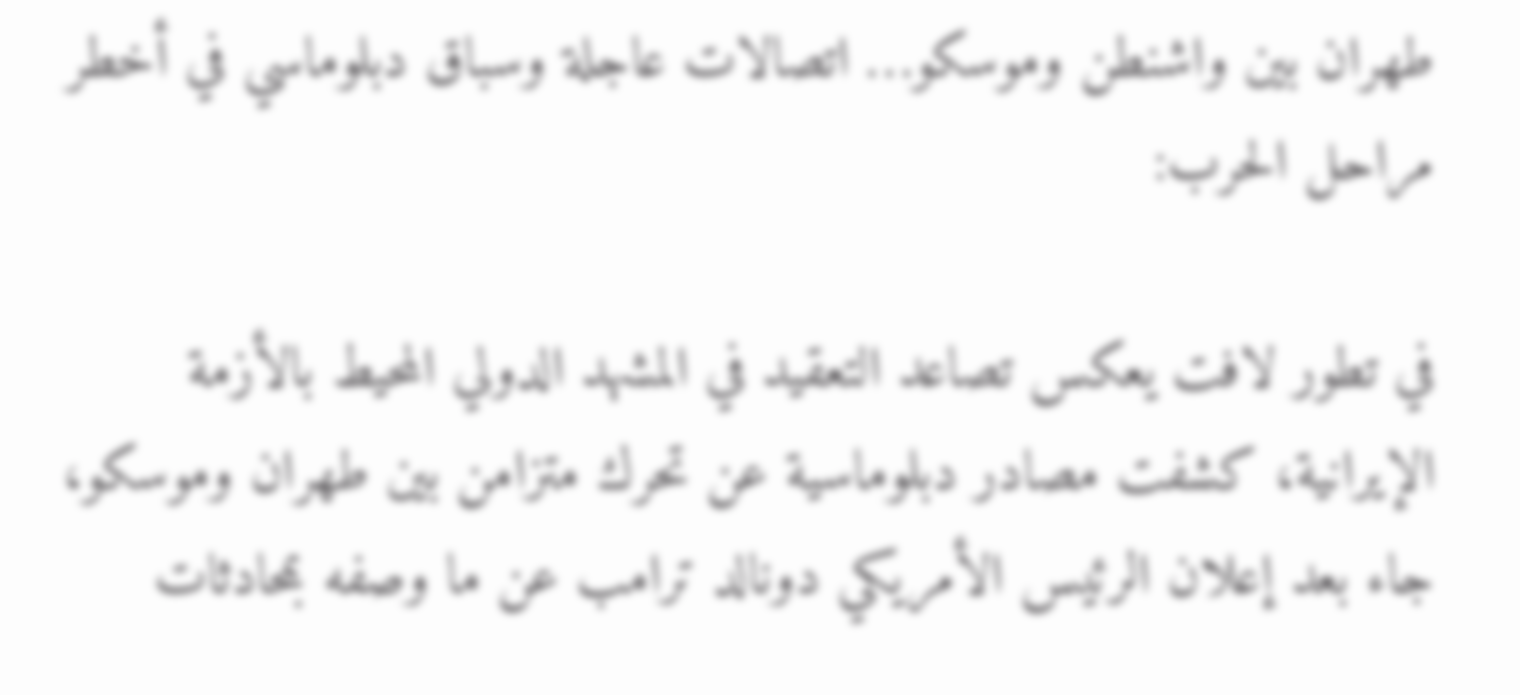طهران بين واشنطن وموسكو… اتصالات عاجلة وسباق دبلوماسي في أخطر مراحل الحرب:

في تطور لافت يعكس تصاعد التعقيد في المشهد الدولي المحيط بالأزمة الإيرانية، كشفت مصادر دبلوماسية عن تحرك متزامن بين طهران وموسكو، جاء بعد إعلان الرئيس الأمريكي دونالد ترامب عن ما وصفه بمحادثات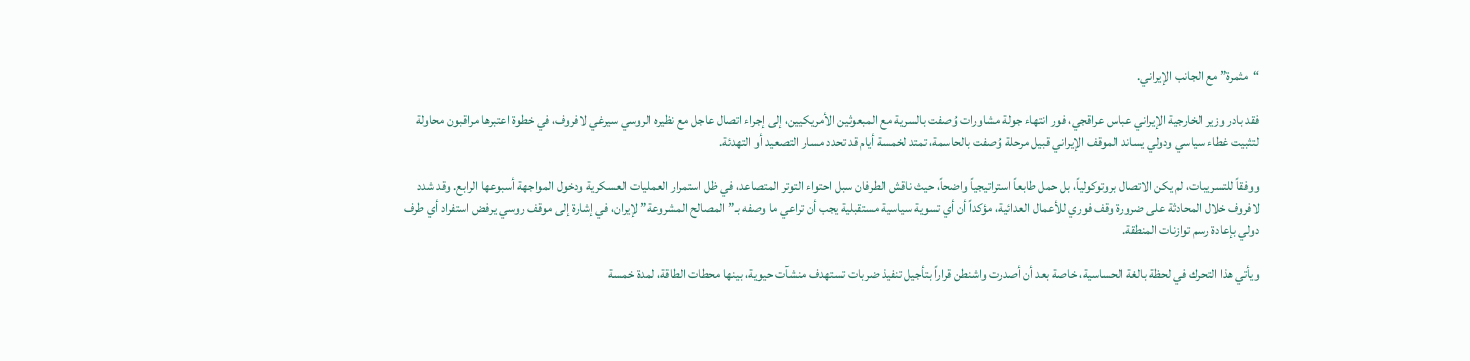“مثمرة” مع الجانب الإيراني.

فقد بادر وزير الخارجية الإيراني عباس عراقجي، فور انتهاء جولة مشاورات وُصفت بالسرية مع المبعوثين الأمريكيين، إلى إجراء اتصال عاجل مع نظيره الروسي سيرغي لافروف، في خطوة اعتبرها مراقبون محاولة لتثبيت غطاء سياسي ودولي يساند الموقف الإيراني قبيل مرحلة وُصفت بالحاسمة، تمتد لخمسة أيام قد تحدد مسار التصعيد أو التهدئة.

ووفقاً للتسريبات، لم يكن الاتصال بروتوكولياً، بل حمل طابعاً استراتيجياً واضحاً، حيث ناقش الطرفان سبل احتواء التوتر المتصاعد، في ظل استمرار العمليات العسكرية ودخول المواجهة أسبوعها الرابع. وقد شدد لافروف خلال المحادثة على ضرورة وقف فوري للأعمال العدائية، مؤكداً أن أي تسوية سياسية مستقبلية يجب أن تراعي ما وصفه بـ”المصالح المشروعة” لإيران، في إشارة إلى موقف روسي يرفض استفراد أي طرف دولي بإعادة رسم توازنات المنطقة.

ويأتي هذا التحرك في لحظة بالغة الحساسية، خاصة بعد أن أصدرت واشنطن قراراً بتأجيل تنفيذ ضربات تستهدف منشآت حيوية، بينها محطات الطاقة، لمدة خمسة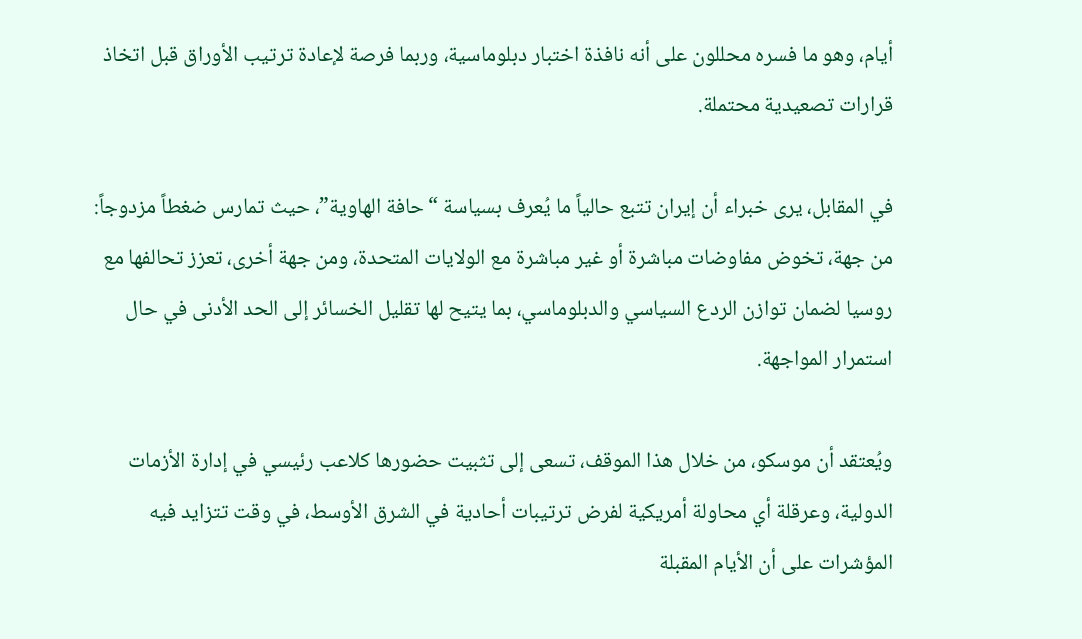أيام، وهو ما فسره محللون على أنه نافذة اختبار دبلوماسية، وربما فرصة لإعادة ترتيب الأوراق قبل اتخاذ قرارات تصعيدية محتملة.

في المقابل، يرى خبراء أن إيران تتبع حالياً ما يُعرف بسياسة “حافة الهاوية”، حيث تمارس ضغطاً مزدوجاً: من جهة، تخوض مفاوضات مباشرة أو غير مباشرة مع الولايات المتحدة، ومن جهة أخرى، تعزز تحالفها مع روسيا لضمان توازن الردع السياسي والدبلوماسي، بما يتيح لها تقليل الخسائر إلى الحد الأدنى في حال استمرار المواجهة.

ويُعتقد أن موسكو، من خلال هذا الموقف، تسعى إلى تثبيت حضورها كلاعب رئيسي في إدارة الأزمات الدولية، وعرقلة أي محاولة أمريكية لفرض ترتيبات أحادية في الشرق الأوسط، في وقت تتزايد فيه المؤشرات على أن الأيام المقبلة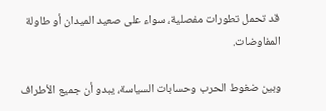قد تحمل تطورات مفصلية، سواء على صعيد الميدان أو طاولة المفاوضات.

وبين ضغوط الحرب وحسابات السياسة، يبدو أن جميع الأطراف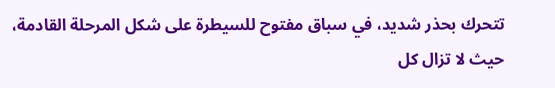تتحرك بحذر شديد، في سباق مفتوح للسيطرة على شكل المرحلة القادمة، حيث لا تزال كل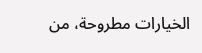الخيارات مطروحة، من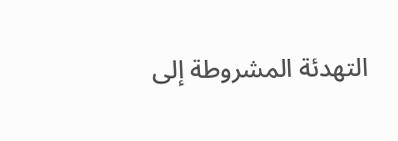التهدئة المشروطة إلى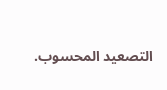التصعيد المحسوب.